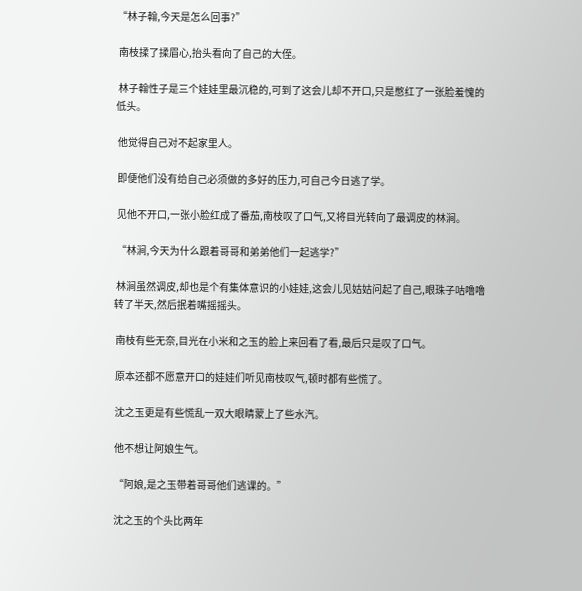“林子翰,今天是怎么回事?”

 南枝揉了揉眉心,抬头看向了自己的大侄。

 林子翰性子是三个娃娃里最沉稳的,可到了这会儿却不开口,只是憋红了一张脸羞愧的低头。

 他觉得自己对不起家里人。

 即便他们没有给自己必须做的多好的压力,可自己今日逃了学。

 见他不开口,一张小脸红成了番茄,南枝叹了口气,又将目光转向了最调皮的林涧。

 “林涧,今天为什么跟着哥哥和弟弟他们一起逃学?”

 林涧虽然调皮,却也是个有集体意识的小娃娃,这会儿见姑姑问起了自己,眼珠子咕噜噜转了半天,然后抿着嘴摇摇头。

 南枝有些无奈,目光在小米和之玉的脸上来回看了看,最后只是叹了口气。

 原本还都不愿意开口的娃娃们听见南枝叹气,顿时都有些慌了。

 沈之玉更是有些慌乱一双大眼睛蒙上了些水汽。

 他不想让阿娘生气。

 “阿娘,是之玉带着哥哥他们逃课的。”

 沈之玉的个头比两年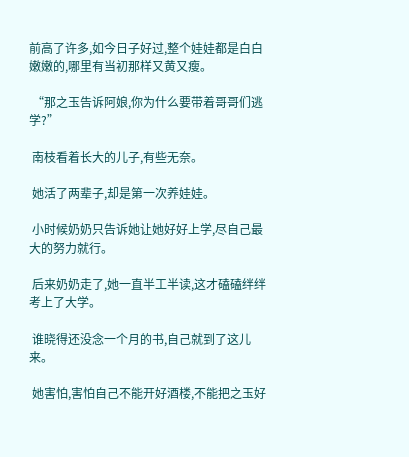前高了许多,如今日子好过,整个娃娃都是白白嫩嫩的,哪里有当初那样又黄又瘦。

 “那之玉告诉阿娘,你为什么要带着哥哥们逃学?”

 南枝看着长大的儿子,有些无奈。

 她活了两辈子,却是第一次养娃娃。

 小时候奶奶只告诉她让她好好上学,尽自己最大的努力就行。

 后来奶奶走了,她一直半工半读,这才磕磕绊绊考上了大学。

 谁晓得还没念一个月的书,自己就到了这儿来。

 她害怕,害怕自己不能开好酒楼,不能把之玉好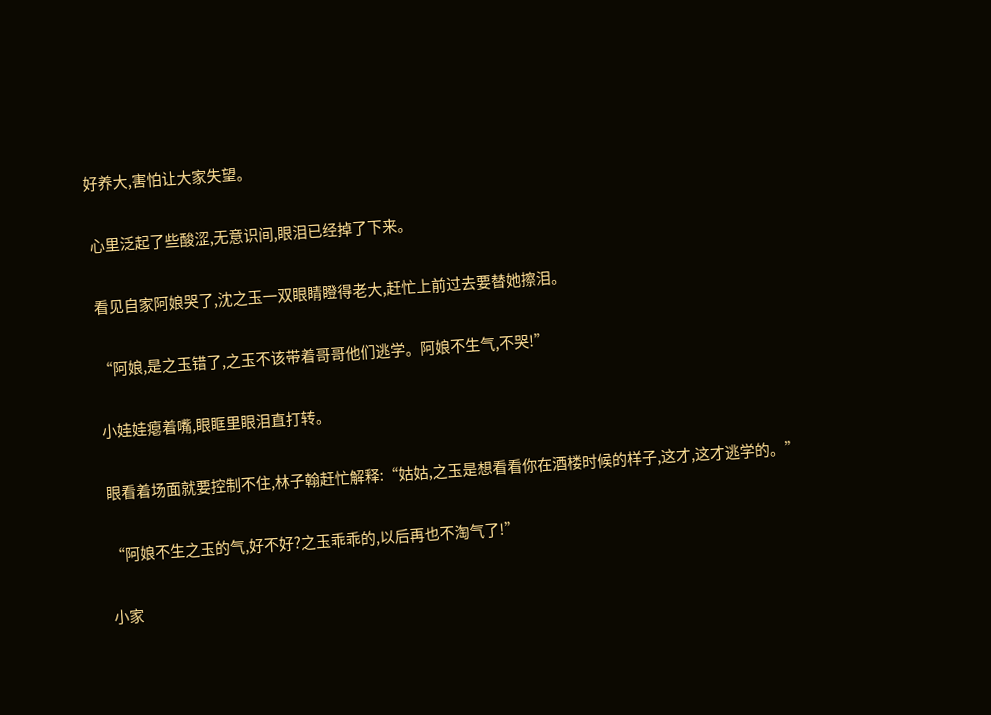好养大,害怕让大家失望。

 心里泛起了些酸涩,无意识间,眼泪已经掉了下来。

 看见自家阿娘哭了,沈之玉一双眼睛瞪得老大,赶忙上前过去要替她擦泪。

 “阿娘,是之玉错了,之玉不该带着哥哥他们逃学。阿娘不生气,不哭!”

 小娃娃瘪着嘴,眼眶里眼泪直打转。

 眼看着场面就要控制不住,林子翰赶忙解释:“姑姑,之玉是想看看你在酒楼时候的样子,这才,这才逃学的。”

 “阿娘不生之玉的气,好不好?之玉乖乖的,以后再也不淘气了!”

 小家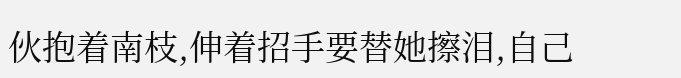伙抱着南枝,伸着招手要替她擦泪,自己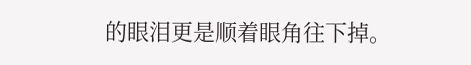的眼泪更是顺着眼角往下掉。